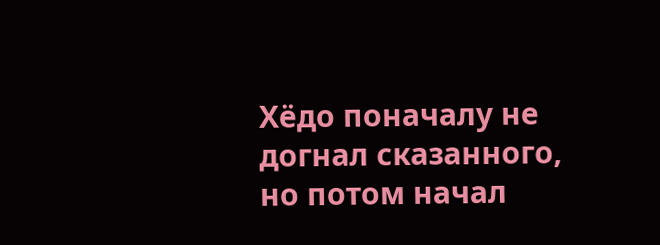Хёдо поначалу не догнал сказанного, но потом начал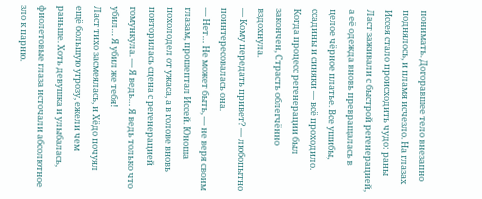понимать. Догоравшее тело внезапно поднялось, и пламя исчезло. На глазах Иссея стало происходить чудо: раны Ласт заживали с быстрой регенерацией, а её одежда вновь превращалась в целое чёрное платье. Все ушибы, ссадины и синяки — всё проходило. Когда процесс регенерации был закончен, Страсть облегчённо вздохнула.
— Кому передать привет? — любопытно поинтересовалась она.
— Нет… Не может быть, — не веря своим глазам, прошептал Иссей. Юноша похолодел от ужаса, а в голове вновь повторилась сцена с регенерацией гомункула. — Я ведь… Я ведь только что убил… Я убил же тебя!
Ласт тихо засмеялась, и Хёдо почуял ещё большую угрозу, ежели чем раньше. Хоть девушка и улыбалась, фиолетовые глаза источали абсолютное зло к парню.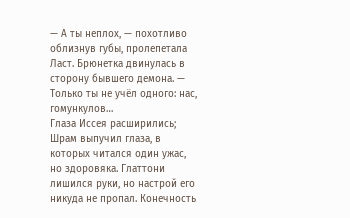— А ты неплох, — похотливо облизнув губы, пролепетала Ласт. Брюнетка двинулась в сторону бывшего демона. — Только ты не учёл одного: нас, гомункулов…
Глаза Иссея расширились; Шрам выпучил глаза, в которых читался один ужас, но здоровяка. Глаттони лишился руки, но настрой его никуда не пропал. Конечность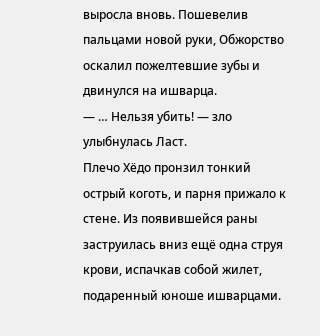выросла вновь. Пошевелив пальцами новой руки, Обжорство оскалил пожелтевшие зубы и двинулся на ишварца.
— … Нельзя убить! — зло улыбнулась Ласт.
Плечо Хёдо пронзил тонкий острый коготь, и парня прижало к стене. Из появившейся раны заструилась вниз ещё одна струя крови, испачкав собой жилет, подаренный юноше ишварцами.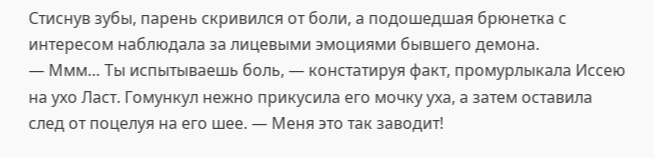Стиснув зубы, парень скривился от боли, а подошедшая брюнетка с интересом наблюдала за лицевыми эмоциями бывшего демона.
— Ммм… Ты испытываешь боль, — констатируя факт, промурлыкала Иссею на ухо Ласт. Гомункул нежно прикусила его мочку уха, а затем оставила след от поцелуя на его шее. — Меня это так заводит!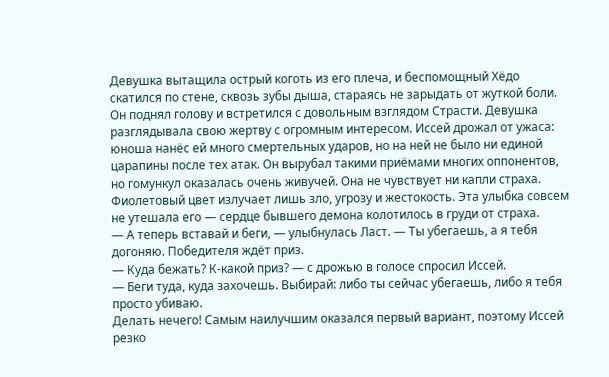Девушка вытащила острый коготь из его плеча, и беспомощный Хёдо скатился по стене, сквозь зубы дыша, стараясь не зарыдать от жуткой боли. Он поднял голову и встретился с довольным взглядом Страсти. Девушка разглядывала свою жертву с огромным интересом. Иссей дрожал от ужаса: юноша нанёс ей много смертельных ударов, но на ней не было ни единой царапины после тех атак. Он вырубал такими приёмами многих оппонентов, но гомункул оказалась очень живучей. Она не чувствует ни капли страха. Фиолетовый цвет излучает лишь зло, угрозу и жестокость. Эта улыбка совсем не утешала его — сердце бывшего демона колотилось в груди от страха.
— А теперь вставай и беги, — улыбнулась Ласт. — Ты убегаешь, а я тебя догоняю. Победителя ждёт приз.
— Куда бежать? К-какой приз? — с дрожью в голосе спросил Иссей.
— Беги туда, куда захочешь. Выбирай: либо ты сейчас убегаешь, либо я тебя просто убиваю.
Делать нечего! Самым наилучшим оказался первый вариант, поэтому Иссей резко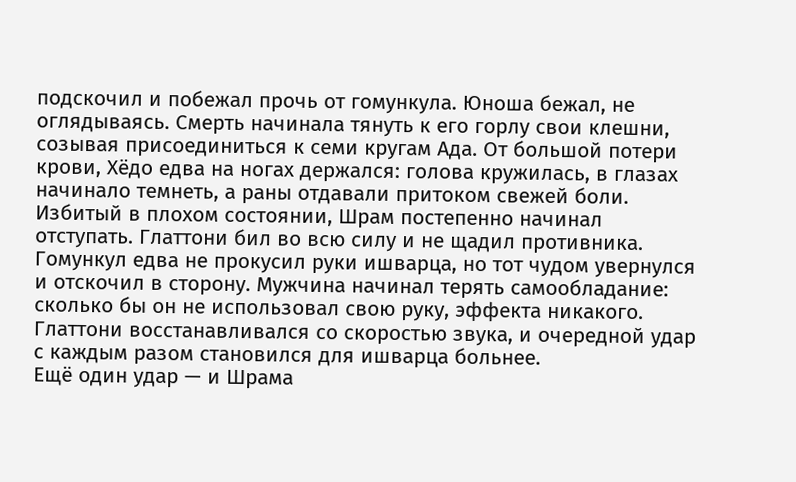подскочил и побежал прочь от гомункула. Юноша бежал, не оглядываясь. Смерть начинала тянуть к его горлу свои клешни, созывая присоединиться к семи кругам Ада. От большой потери крови, Хёдо едва на ногах держался: голова кружилась, в глазах начинало темнеть, а раны отдавали притоком свежей боли.
Избитый в плохом состоянии, Шрам постепенно начинал отступать. Глаттони бил во всю силу и не щадил противника. Гомункул едва не прокусил руки ишварца, но тот чудом увернулся и отскочил в сторону. Мужчина начинал терять самообладание: сколько бы он не использовал свою руку, эффекта никакого. Глаттони восстанавливался со скоростью звука, и очередной удар с каждым разом становился для ишварца больнее.
Ещё один удар — и Шрама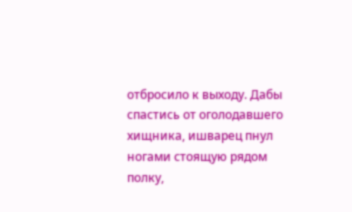отбросило к выходу. Дабы спастись от оголодавшего хищника, ишварец пнул ногами стоящую рядом полку,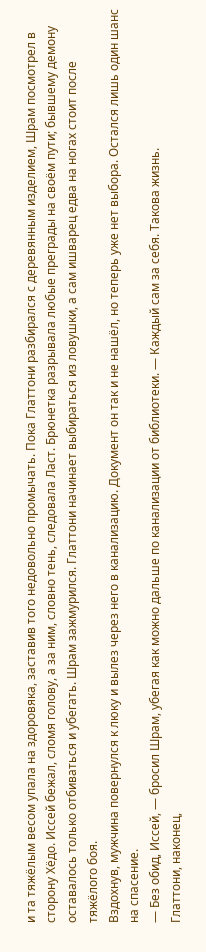и та тяжёлым весом упала на здоровяка, заставив того недовольно промычать. Пока Глаттони разбирался с деревянным изделием, Шрам посмотрел в сторону Хёдо. Иссей бежал, сломя голову, а за ним, словно тень, следовала Ласт. Брюнетка разрывала любые преграды на своём пути; бывшему демону оставалось только отбиваться и убегать. Шрам зажмурился. Глаттони начинает выбираться из ловушки, а сам ишварец едва на ногах стоит после тяжёлого боя.
Вздохнув, мужчина повернулся к люку и вылез через него в канализацию. Документ он так и не нашёл, но теперь уже нет выбора. Остался лишь один шанс на спасение.
— Без обид, Иссей, — бросил Шрам, убегая как можно дальше по канализации от библиотеки. — Каждый сам за себя. Такова жизнь.
Глаттони, наконец,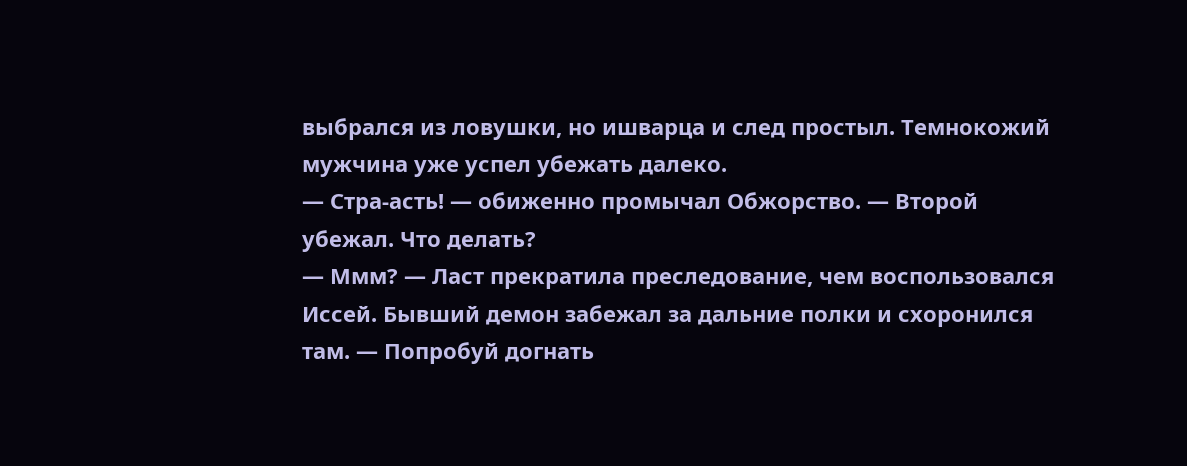выбрался из ловушки, но ишварца и след простыл. Темнокожий мужчина уже успел убежать далеко.
— Стра-асть! — обиженно промычал Обжорство. — Второй убежал. Что делать?
— Ммм? — Ласт прекратила преследование, чем воспользовался Иссей. Бывший демон забежал за дальние полки и схоронился там. — Попробуй догнать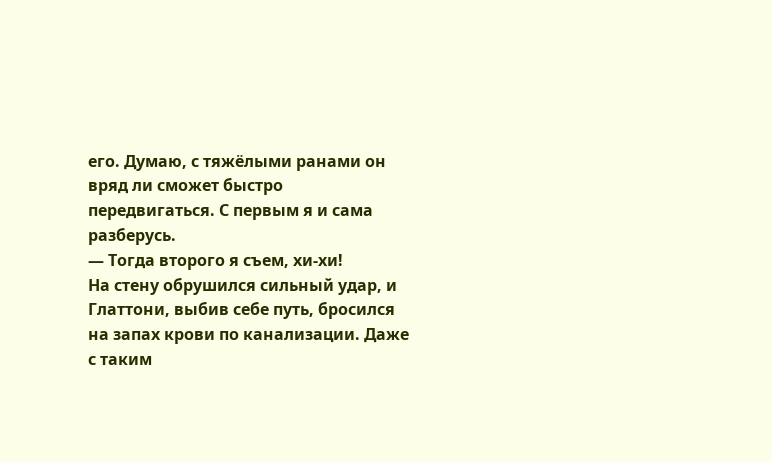его. Думаю, с тяжёлыми ранами он вряд ли сможет быстро передвигаться. С первым я и сама разберусь.
— Тогда второго я съем, хи-хи!
На стену обрушился сильный удар, и Глаттони, выбив себе путь, бросился на запах крови по канализации. Даже с таким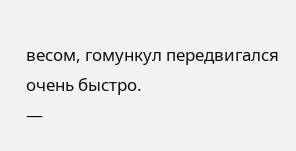весом, гомункул передвигался очень быстро.
—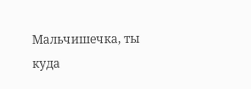Мальчишечка, ты куда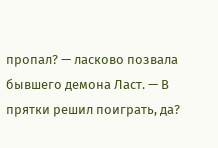пропал? — ласково позвала бывшего демона Ласт. — В прятки решил поиграть, да?